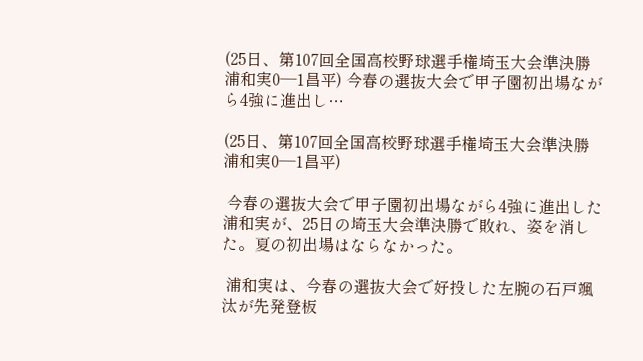(25日、第107回全国高校野球選手権埼玉大会準決勝 浦和実0―1昌平) 今春の選抜大会で甲子園初出場ながら4強に進出し…

(25日、第107回全国高校野球選手権埼玉大会準決勝 浦和実0―1昌平)

 今春の選抜大会で甲子園初出場ながら4強に進出した浦和実が、25日の埼玉大会準決勝で敗れ、姿を消した。夏の初出場はならなかった。

 浦和実は、今春の選抜大会で好投した左腕の石戸颯汰が先発登板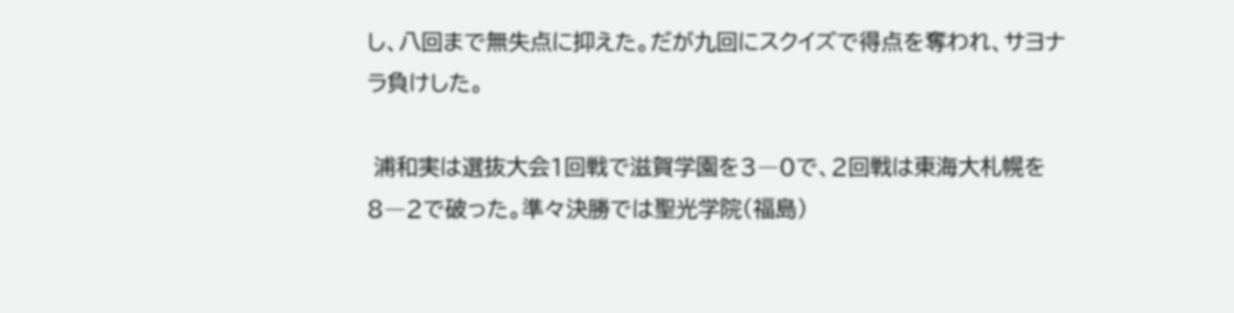し、八回まで無失点に抑えた。だが九回にスクイズで得点を奪われ、サヨナラ負けした。

 浦和実は選抜大会1回戦で滋賀学園を3―0で、2回戦は東海大札幌を8―2で破った。準々決勝では聖光学院(福島)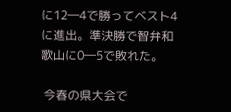に12―4で勝ってベスト4に進出。準決勝で智弁和歌山に0―5で敗れた。

 今春の県大会で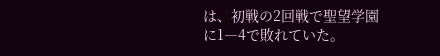は、初戦の2回戦で聖望学園に1―4で敗れていた。